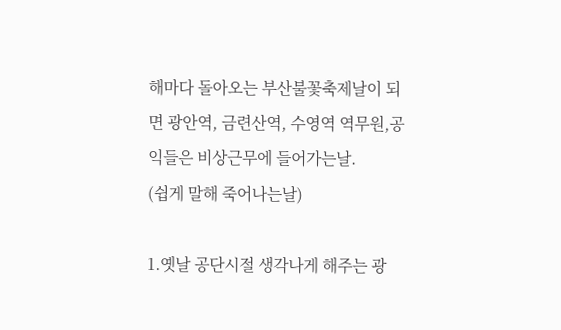해마다 돌아오는 부산불꽃축제날이 되면 광안역, 금련산역, 수영역 역무원,공익들은 비상근무에 들어가는날.
(쉽게 말해 죽어나는날)

1.옛날 공단시절 생각나게 해주는 광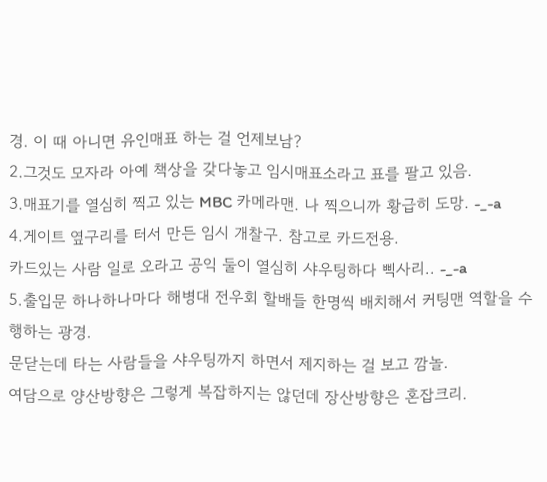경. 이 때 아니면 유인매표 하는 걸 언제보남?
2.그것도 모자라 아예 책상을 갖다놓고 임시매표소라고 표를 팔고 있음.
3.매표기를 열심히 찍고 있는 MBC 카메라맨. 나 찍으니까 황급히 도망. -_-a
4.게이트 옆구리를 터서 만든 임시 개찰구. 참고로 카드전용.
카드있는 사람 일로 오라고 공익 둘이 열심히 샤우팅하다 삑사리.. -_-a
5.출입문 하나하나마다 해병대 전우회 할배들 한명씩 배치해서 커팅맨 역할을 수행하는 광경.
문닫는데 타는 사람들을 샤우팅까지 하면서 제지하는 걸 보고 깜놀.
여담으로 양산방향은 그렇게 복잡하지는 않던데 장산방향은 혼잡크리.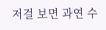저걸 보면 과연 수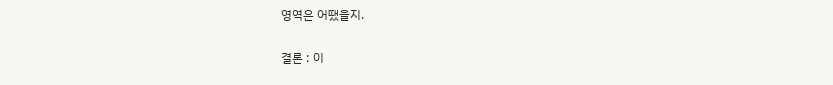영역은 어땠을지.

결론 : 이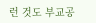런 것도 부교공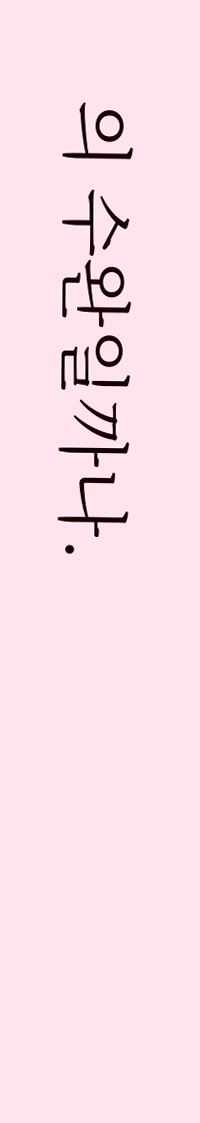의 수완일까나.